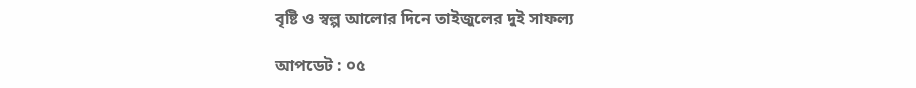বৃষ্টি ও স্বল্প আলোর দিনে তাইজুলের দুই সাফল্য

আপডেট : ০৫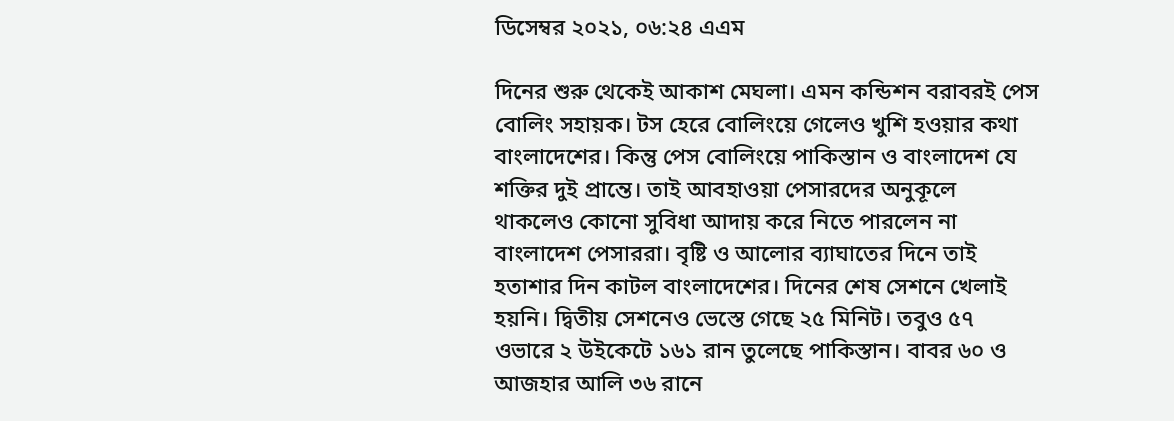ডিসেম্বর ২০২১, ০৬:২৪ এএম

দিনের শুরু থেকেই আকাশ মেঘলা। এমন কন্ডিশন বরাবরই পেস বোলিং সহায়ক। টস হেরে বোলিংয়ে গেলেও খুশি হওয়ার কথা বাংলাদেশের। কিন্তু পেস বোলিংয়ে পাকিস্তান ও বাংলাদেশ যে শক্তির দুই প্রান্তে। তাই আবহাওয়া পেসারদের অনুকূলে থাকলেও কোনো সুবিধা আদায় করে নিতে পারলেন না বাংলাদেশ পেসাররা। বৃষ্টি ও আলোর ব্যাঘাতের দিনে তাই হতাশার দিন কাটল বাংলাদেশের। দিনের শেষ সেশনে খেলাই হয়নি। দ্বিতীয় সেশনেও ভেস্তে গেছে ২৫ মিনিট। তবুও ৫৭ ওভারে ২ উইকেটে ১৬১ রান তুলেছে পাকিস্তান। বাবর ৬০ ও আজহার আলি ৩৬ রানে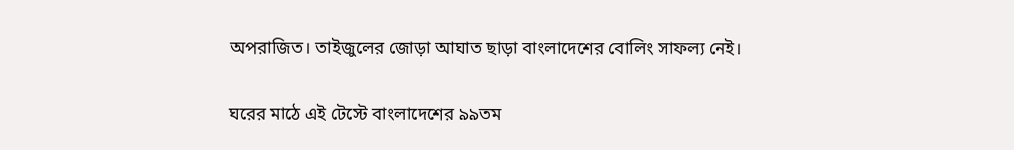অপরাজিত। তাইজুলের জোড়া আঘাত ছাড়া বাংলাদেশের বোলিং সাফল্য নেই।

ঘরের মাঠে এই টেস্টে বাংলাদেশের ৯৯তম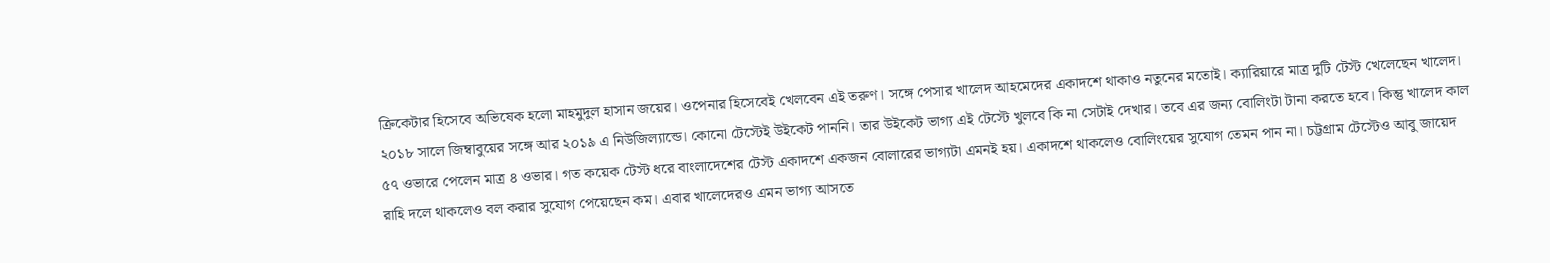ক্রিকেটার হিসেবে অভিষেক হলো মাহমুদুল হাসান জয়ের। ওপেনার হিসেবেই খেলবেন এই তরুণ। সঙ্গে পেসার খালেদ আহমেদের একাদশে থাকাও নতুনের মতোই। ক্যারিয়ারে মাত্র দুটি টেস্ট খেলেছেন খালেদ। ২০১৮ সালে জিম্বাবুয়ের সঙ্গে আর ২০১৯ এ নিউজিল্যান্ডে। কোনো টেস্টেই উইকেট পাননি। তার উইকেট ভাগ্য এই টেস্টে খুলবে কি না সেটাই দেখার। তবে এর জন্য বোলিংটা টানা করতে হবে। কিন্তু খালেদ কাল ৫৭ ওভারে পেলেন মাত্র ৪ ওভার। গত কয়েক টেস্ট ধরে বাংলাদেশের টেস্ট একাদশে একজন বোলারের ভাগ্যটা এমনই হয়। একাদশে থাকলেও বোলিংয়ের সুযোগ তেমন পান না। চট্টগ্রাম টেস্টেও আবু জায়েদ রাহি দলে থাকলেও বল করার সুযোগ পেয়েছেন কম। এবার খালেদেরও এমন ভাগ্য আসতে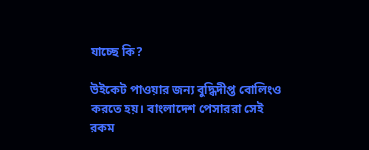যাচ্ছে কি?

উইকেট পাওয়ার জন্য বুদ্ধিদীপ্ত বোলিংও করতে হয়। বাংলাদেশ পেসাররা সেই রকম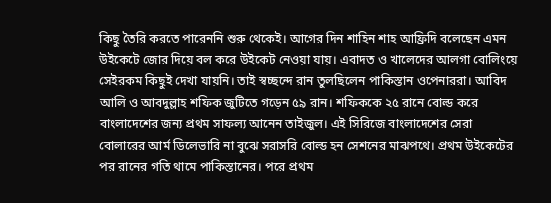কিছু তৈরি করতে পারেননি শুরু থেকেই। আগের দিন শাহিন শাহ আফ্রিদি বলেছেন এমন উইকেটে জোর দিয়ে বল করে উইকেট নেওয়া যায়। এবাদত ও খালেদের আলগা বোলিংয়ে সেইরকম কিছুই দেখা যায়নি। তাই স্বচ্ছন্দে রান তুলছিলেন পাকিস্তান ওপেনাররা। আবিদ আলি ও আবদুল্লাহ শফিক জুটিতে গড়েন ৫৯ রান। শফিককে ২৫ রানে বোল্ড করে বাংলাদেশের জন্য প্রথম সাফল্য আনেন তাইজুল। এই সিরিজে বাংলাদেশের সেরা বোলারের আর্ম ডিলেভারি না বুঝে সরাসরি বোল্ড হন সেশনের মাঝপথে। প্রথম উইকেটের পর রানের গতি থামে পাকিস্তানের। পরে প্রথম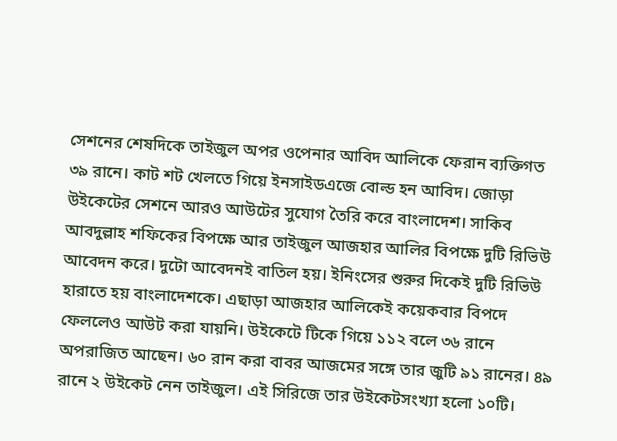সেশনের শেষদিকে তাইজুল অপর ওপেনার আবিদ আলিকে ফেরান ব্যক্তিগত ৩৯ রানে। কাট শট খেলতে গিয়ে ইনসাইডএজে বোল্ড হন আবিদ। জোড়া উইকেটের সেশনে আরও আউটের সুযোগ তৈরি করে বাংলাদেশ। সাকিব আবদুল্লাহ শফিকের বিপক্ষে আর তাইজুল আজহার আলির বিপক্ষে দুটি রিভিউ আবেদন করে। দুটো আবেদনই বাতিল হয়। ইনিংসের শুরুর দিকেই দুটি রিভিউ হারাতে হয় বাংলাদেশকে। এছাড়া আজহার আলিকেই কয়েকবার বিপদে ফেললেও আউট করা যায়নি। উইকেটে টিকে গিয়ে ১১২ বলে ৩৬ রানে অপরাজিত আছেন। ৬০ রান করা বাবর আজমের সঙ্গে তার জুটি ৯১ রানের। ৪৯ রানে ২ উইকেট নেন তাইজুল। এই সিরিজে তার উইকেটসংখ্যা হলো ১০টি।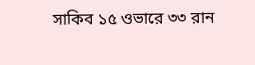সাকিব ১৫ ওভারে ৩৩ রান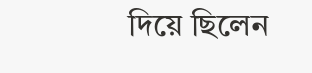দিয়ে ছিলেন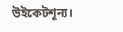উইকেটশূন্য।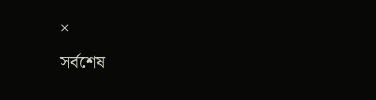×
সর্বশেষ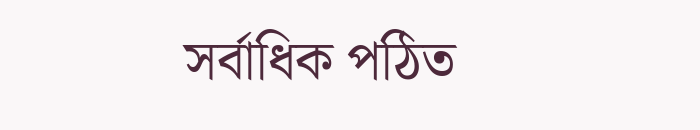সর্বাধিক পঠিত